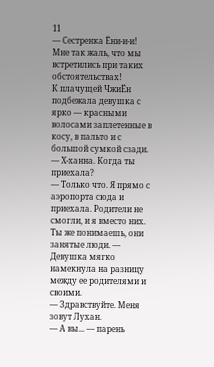11
— Сестренка Ёни-и-и! Мне так жаль, что мы встретились при таких обстоятельствах!
К плачущей ЧжиЁн подбежала девушка с ярко — красными волосами заплетенные в косу, в пальто и с большой сумкой сзади.
— Х-ханна. Когда ты приехала?
— Только что. Я прямо с аэропорта сюда и приехала. Родители не смогли, и я вместо них. Ты же понимаешь, они занятые люди. — Девушка мягко намекнула на разницу между ее родителями и своими.
— Здравствуйте. Меня зовут Лухан.
— А вы... — парень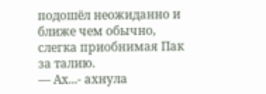подошёл неожиданно и ближе чем обычно, слегка приобнимая Пак за талию.
— Ах...- ахнула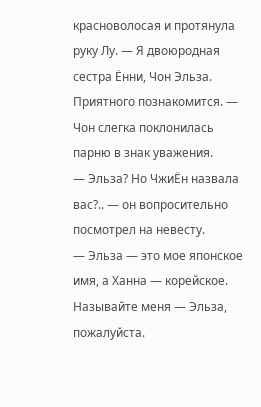красноволосая и протянула руку Лу. — Я двоюродная сестра Ённи, Чон Эльза. Приятного познакомится. — Чон слегка поклонилась парню в знак уважения.
— Эльза? Но ЧжиЁн назвала вас?.. — он вопросительно посмотрел на невесту.
— Эльза — это мое японское имя, а Ханна — корейское. Называйте меня — Эльза, пожалуйста.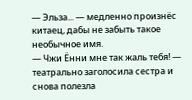— Эльза... — медленно произнёс китаец, дабы не забыть такое необычное имя.
— Чжи Ённи мне так жаль тебя! — театрально заголосила сестра и снова полезла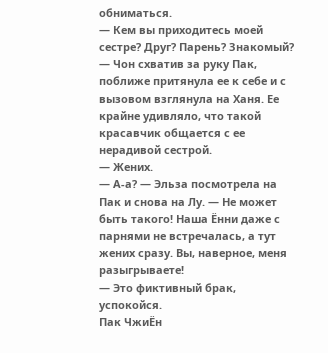обниматься.
— Кем вы приходитесь моей сестре? Друг? Парень? Знакомый? — Чон схватив за руку Пак, поближе притянула ее к себе и с вызовом взглянула на Ханя. Ее крайне удивляло, что такой красавчик общается с ее нерадивой сестрой.
— Жених.
— А-а? — Эльза посмотрела на Пак и снова на Лу. — Не может быть такого! Наша Ённи даже с парнями не встречалась, а тут жених сразу. Вы, наверное, меня разыгрываете!
— Это фиктивный брак, успокойся.
Пак ЧжиЁн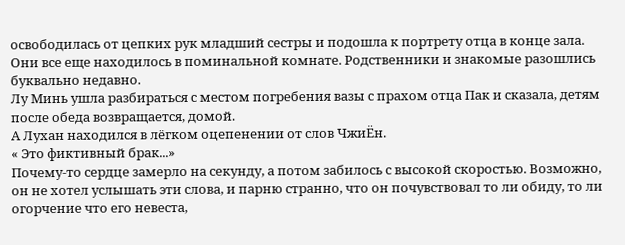освободилась от цепких рук младший сестры и подошла к портрету отца в конце зала.
Они все еще находилось в поминальной комнате. Родственники и знакомые разошлись буквально недавно.
Лу Минь ушла разбираться с местом погребения вазы с прахом отца Пак и сказала, детям после обеда возвращается, домой.
А Лухан находился в лёгком оцепенении от слов ЧжиЁн.
« Это фиктивный брак...»
Почему-то сердце замерло на секунду, а потом забилось с высокой скоростью. Возможно, он не хотел услышать эти слова, и парню странно, что он почувствовал то ли обиду, то ли огорчение что его невеста,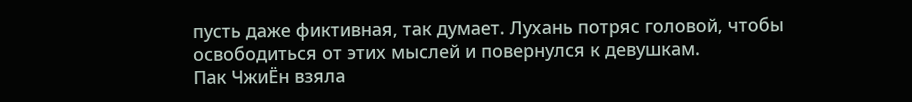пусть даже фиктивная, так думает. Лухань потряс головой, чтобы освободиться от этих мыслей и повернулся к девушкам.
Пак ЧжиЁн взяла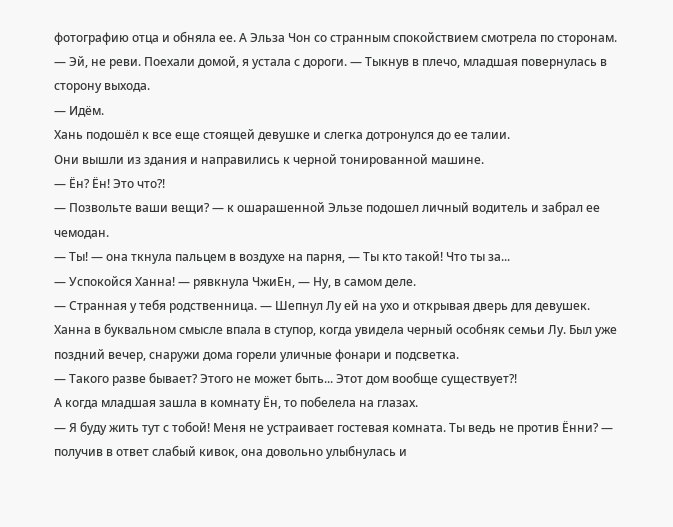фотографию отца и обняла ее. А Эльза Чон со странным спокойствием смотрела по сторонам.
— Эй, не реви. Поехали домой, я устала с дороги. — Тыкнув в плечо, младшая повернулась в сторону выхода.
— Идём.
Хань подошёл к все еще стоящей девушке и слегка дотронулся до ее талии.
Они вышли из здания и направились к черной тонированной машине.
— Ён? Ён! Это что?!
— Позвольте ваши вещи? — к ошарашенной Эльзе подошел личный водитель и забрал ее чемодан.
— Ты! — она ткнула пальцем в воздухе на парня, — Ты кто такой! Что ты за...
— Успокойся Ханна! — рявкнула ЧжиЕн, — Ну, в самом деле.
— Странная у тебя родственница. — Шепнул Лу ей на ухо и открывая дверь для девушек.
Ханна в буквальном смысле впала в ступор, когда увидела черный особняк семьи Лу. Был уже поздний вечер, снаружи дома горели уличные фонари и подсветка.
— Такого разве бывает? Этого не может быть... Этот дом вообще существует?!
А когда младшая зашла в комнату Ён, то побелела на глазах.
— Я буду жить тут с тобой! Меня не устраивает гостевая комната. Ты ведь не против Ённи? — получив в ответ слабый кивок, она довольно улыбнулась и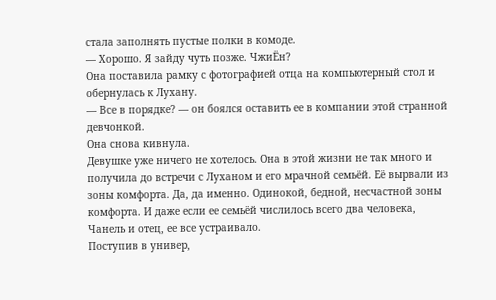стала заполнять пустые полки в комоде.
— Хорошо. Я зайду чуть позже. ЧжиЁн?
Она поставила рамку с фотографией отца на компьютерный стол и обернулась к Лухану.
— Все в порядке? — он боялся оставить ее в компании этой странной девчонкой.
Она снова кивнула.
Девушке уже ничего не хотелось. Она в этой жизни не так много и получила до встречи с Луханом и его мрачной семьёй. Её вырвали из зоны комфорта. Да, да именно. Одинокой, бедной, несчастной зоны комфорта. И даже если ее семьёй числилось всего два человека, Чанель и отец, ее все устраивало.
Поступив в универ,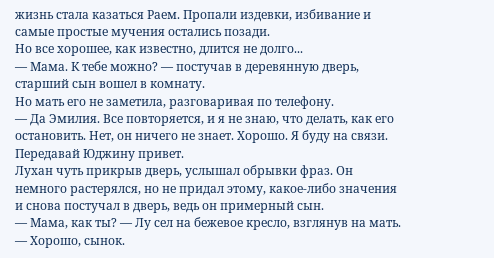жизнь стала казаться Раем. Пропали издевки, избивание и самые простые мучения остались позади.
Но все хорошее, как известно, длится не долго...
— Мама. К тебе можно? — постучав в деревянную дверь, старший сын вошел в комнату.
Но мать его не заметила, разговаривая по телефону.
— Да Эмилия. Все повторяется, и я не знаю, что делать, как его остановить. Нет, он ничего не знает. Хорошо. Я буду на связи. Передавай Юджину привет.
Лухан чуть прикрыв дверь, услышал обрывки фраз. Он немного растерялся, но не придал этому, какое-либо значения и снова постучал в дверь, ведь он примерный сын.
— Мама, как ты? — Лу сел на бежевое кресло, взглянув на мать.
— Хорошо, сынок.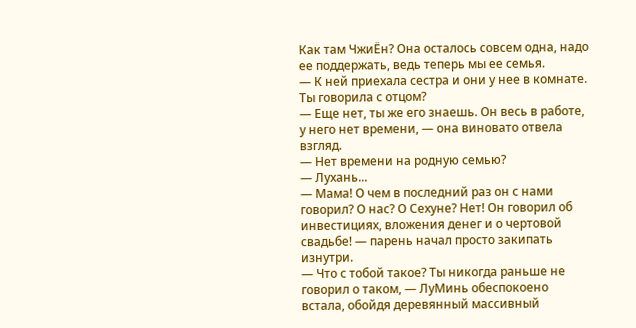Как там ЧжиЁн? Она осталось совсем одна, надо ее поддержать, ведь теперь мы ее семья.
— К ней приехала сестра и они у нее в комнате. Ты говорила с отцом?
— Еще нет, ты же его знаешь. Он весь в работе, у него нет времени, — она виновато отвела взгляд.
— Нет времени на родную семью?
— Лухань...
— Мама! О чем в последний раз он с нами говорил? О нас? О Сехуне? Нет! Он говорил об инвестициях, вложения денег и о чертовой свадьбе! — парень начал просто закипать изнутри.
— Что с тобой такое? Ты никогда раньше не говорил о таком, — ЛуМинь обеспокоено встала, обойдя деревянный массивный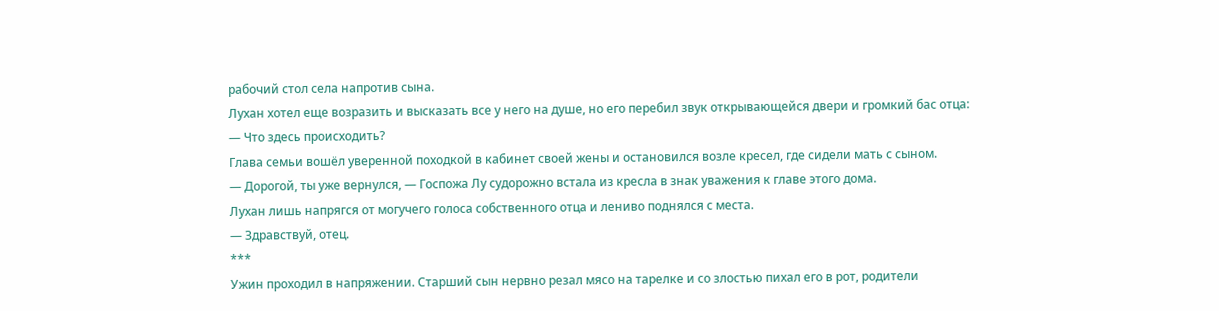рабочий стол села напротив сына.
Лухан хотел еще возразить и высказать все у него на душе, но его перебил звук открывающейся двери и громкий бас отца:
— Что здесь происходить?
Глава семьи вошёл уверенной походкой в кабинет своей жены и остановился возле кресел, где сидели мать с сыном.
— Дорогой, ты уже вернулся, — Госпожа Лу судорожно встала из кресла в знак уважения к главе этого дома.
Лухан лишь напрягся от могучего голоса собственного отца и лениво поднялся с места.
— Здравствуй, отец.
***
Ужин проходил в напряжении. Старший сын нервно резал мясо на тарелке и со злостью пихал его в рот, родители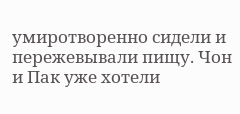умиротворенно сидели и пережевывали пищу. Чон и Пак уже хотели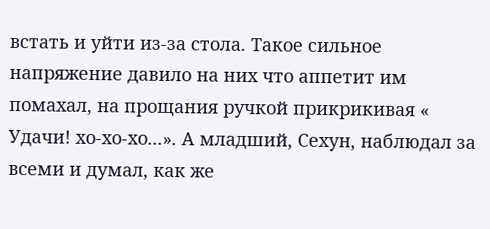встать и уйти из-за стола. Такое сильное напряжение давило на них что аппетит им помахал, на прощания ручкой прикрикивая « Удачи! хо-хо-хо...». А младший, Сехун, наблюдал за всеми и думал, как же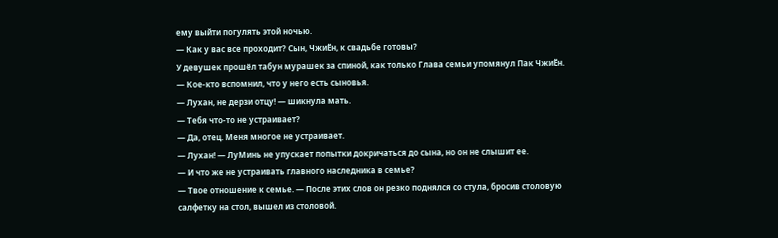ему выйти погулять этой ночью.
— Как у вас все проходит? Сын, ЧжиЁн, к свадьбе готовы?
У девушек прошёл табун мурашек за спиной, как только Глава семьи упомянул Пак ЧжиЁн.
— Кое-кто вспомнил, что у него есть сыновья.
— Лухан, не дерзи отцу! — шикнула мать.
— Тебя что-то не устраивает?
— Да, отец. Меня многое не устраивает.
— Лухан! — ЛуМинь не упускает попытки докричаться до сына, но он не слышит ее.
— И что же не устраивать главного наследника в семье?
— Твое отношение к семье. — После этих слов он резко поднялся со стула, бросив столовую салфетку на стол, вышел из столовой.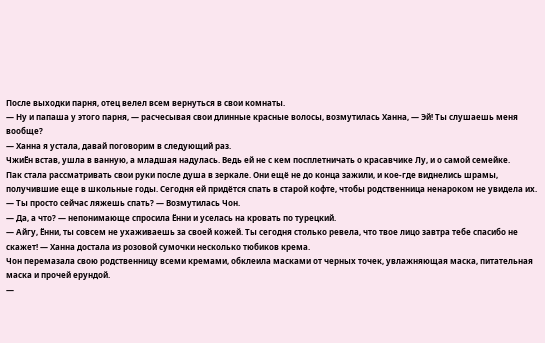После выходки парня, отец велел всем вернуться в свои комнаты.
— Ну и папаша у этого парня, — расчесывая свои длинные красные волосы, возмутилась Ханна, — Эй! Ты слушаешь меня вообще?
— Ханна я устала, давай поговорим в следующий раз.
ЧжиЁн встав, ушла в ванную, а младшая надулась. Ведь ей не с кем посплетничать о красавчике Лу, и о самой семейке.
Пак стала рассматривать свои руки после душа в зеркале. Они ещё не до конца зажили, и кое-где виднелись шрамы, получившие еще в школьные годы. Сегодня ей придётся спать в старой кофте, чтобы родственница ненароком не увидела их.
— Ты просто сейчас ляжешь спать? — Возмутилась Чон.
— Да, а что? — непонимающе спросила Ённи и уселась на кровать по турецкий.
— Айгу, Ённи, ты совсем не ухаживаешь за своей кожей. Ты сегодня столько ревела, что твое лицо завтра тебе спасибо не скажет! — Ханна достала из розовой сумочки несколько тюбиков крема.
Чон перемазала свою родственницу всеми кремами, обклеила масками от черных точек, увлажняющая маска, питательная маска и прочей ерундой.
—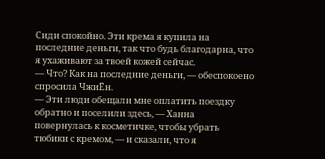Сиди спокойно. Эти крема я купила на последние деньги, так что будь благодарна, что я ухаживают за твоей кожей сейчас.
— Что? Как на последние деньги, — обеспокоено спросила ЧжиЁн.
— Эти люди обещали мне оплатить поездку обратно и поселили здесь, — Ханна повернулась к косметичке, чтобы убрать тюбики с кремом, — и сказали, что я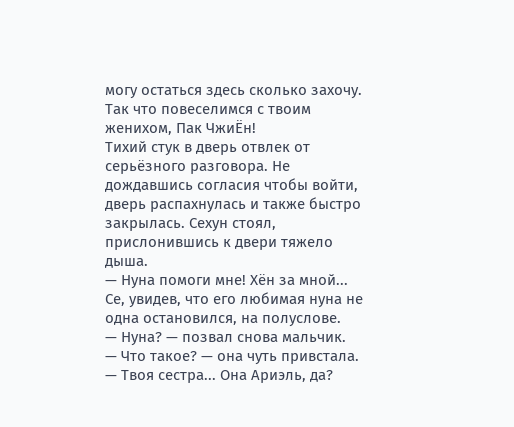могу остаться здесь сколько захочу. Так что повеселимся с твоим женихом, Пак ЧжиЁн!
Тихий стук в дверь отвлек от серьёзного разговора. Не дождавшись согласия чтобы войти, дверь распахнулась и также быстро закрылась. Сехун стоял, прислонившись к двери тяжело дыша.
— Нуна помоги мне! Хён за мной...
Се, увидев, что его любимая нуна не одна остановился, на полуслове.
— Нуна? — позвал снова мальчик.
— Что такое? — она чуть привстала.
— Твоя сестра... Она Ариэль, да?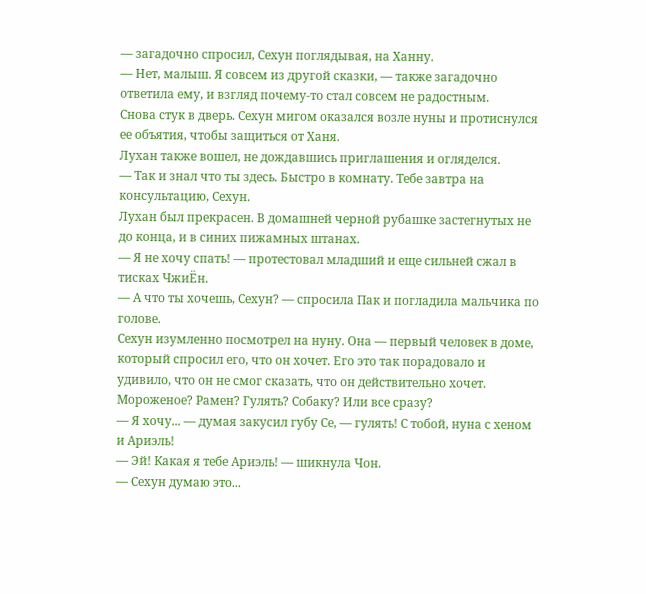— загадочно спросил, Сехун поглядывая, на Ханну.
— Нет, малыш. Я совсем из другой сказки, — также загадочно ответила ему, и взгляд почему-то стал совсем не радостным.
Снова стук в дверь. Сехун мигом оказался возле нуны и протиснулся ее объятия, чтобы защиться от Ханя.
Лухан также вошел, не дождавшись приглашения и огляделся.
— Так и знал что ты здесь. Быстро в комнату. Тебе завтра на консультацию, Сехун.
Лухан был прекрасен. В домашней черной рубашке застегнутых не до конца, и в синих пижамных штанах.
— Я не хочу спать! — протестовал младший и еще сильней сжал в тисках ЧжиЁн.
— А что ты хочешь, Сехун? — спросила Пак и погладила мальчика по голове.
Сехун изумленно посмотрел на нуну. Она — первый человек в доме, который спросил его, что он хочет. Его это так порадовало и удивило, что он не смог сказать, что он действительно хочет.
Мороженое? Рамен? Гулять? Собаку? Или все сразу?
— Я хочу... — думая закусил губу Се, — гулять! С тобой, нуна с хеном и Ариэль!
— Эй! Какая я тебе Ариэль! — шикнула Чон.
— Сехун думаю это...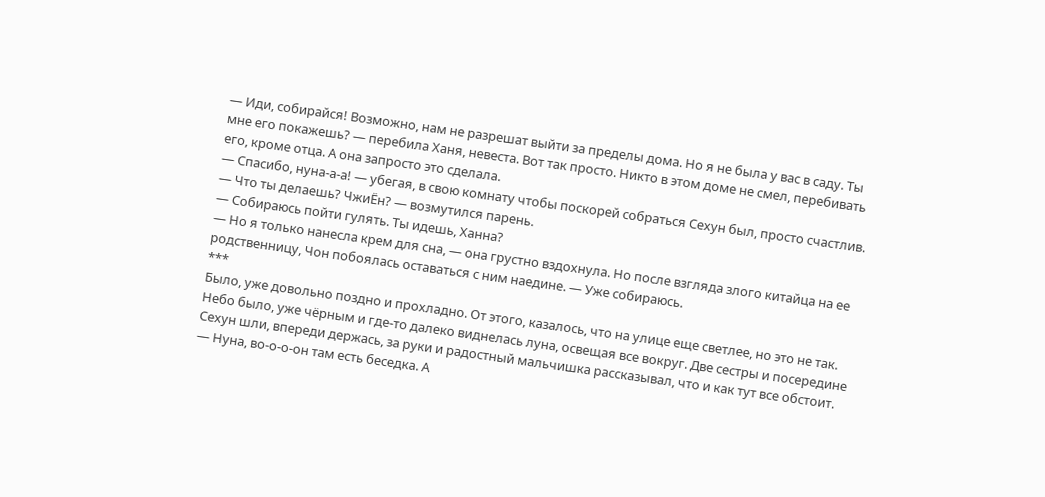— Иди, собирайся! Возможно, нам не разрешат выйти за пределы дома. Но я не была у вас в саду. Ты мне его покажешь? — перебила Ханя, невеста. Вот так просто. Никто в этом доме не смел, перебивать его, кроме отца. А она запросто это сделала.
— Спасибо, нуна-а-а! — убегая, в свою комнату чтобы поскорей собраться Сехун был, просто счастлив.
— Что ты делаешь? ЧжиЁн? — возмутился парень.
— Собираюсь пойти гулять. Ты идешь, Ханна?
— Но я только нанесла крем для сна, — она грустно вздохнула. Но после взгляда злого китайца на ее родственницу, Чон побоялась оставаться с ним наедине. — Уже собираюсь.
***
Было, уже довольно поздно и прохладно. От этого, казалось, что на улице еще светлее, но это не так. Небо было, уже чёрным и где-то далеко виднелась луна, освещая все вокруг. Две сестры и посередине Сехун шли, впереди держась, за руки и радостный мальчишка рассказывал, что и как тут все обстоит.
— Нуна, во-о-о-он там есть беседка. А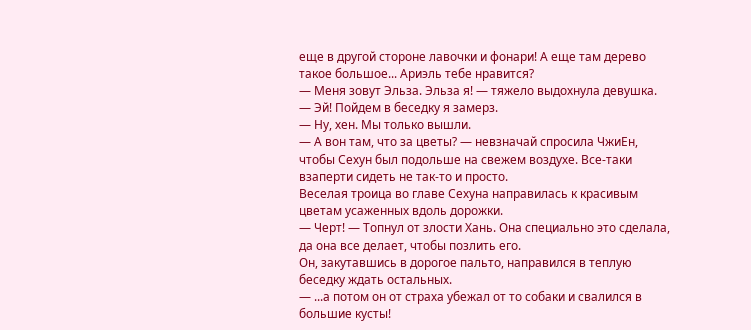еще в другой стороне лавочки и фонари! А еще там дерево такое большое... Ариэль тебе нравится?
— Меня зовут Эльза. Эльза я! — тяжело выдохнула девушка.
— Эй! Пойдем в беседку я замерз.
— Ну, хен. Мы только вышли.
— А вон там, что за цветы? — невзначай спросила ЧжиЕн, чтобы Сехун был подольше на свежем воздухе. Все-таки взаперти сидеть не так-то и просто.
Веселая троица во главе Сехуна направилась к красивым цветам усаженных вдоль дорожки.
— Черт! — Топнул от злости Хань. Она специально это сделала, да она все делает, чтобы позлить его.
Он, закутавшись в дорогое пальто, направился в теплую беседку ждать остальных.
— ...а потом он от страха убежал от то собаки и свалился в большие кусты!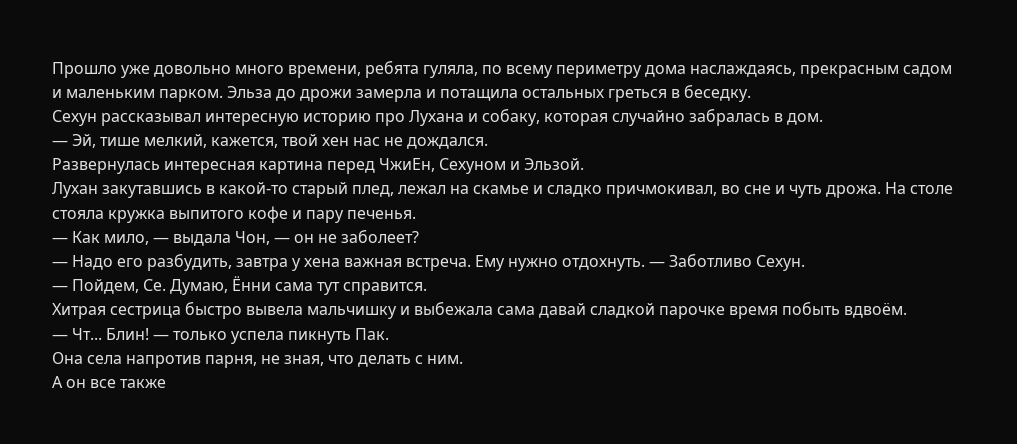Прошло уже довольно много времени, ребята гуляла, по всему периметру дома наслаждаясь, прекрасным садом и маленьким парком. Эльза до дрожи замерла и потащила остальных греться в беседку.
Сехун рассказывал интересную историю про Лухана и собаку, которая случайно забралась в дом.
— Эй, тише мелкий, кажется, твой хен нас не дождался.
Развернулась интересная картина перед ЧжиЕн, Сехуном и Эльзой.
Лухан закутавшись в какой-то старый плед, лежал на скамье и сладко причмокивал, во сне и чуть дрожа. На столе стояла кружка выпитого кофе и пару печенья.
— Как мило, — выдала Чон, — он не заболеет?
— Надо его разбудить, завтра у хена важная встреча. Ему нужно отдохнуть. — Заботливо Сехун.
— Пойдем, Се. Думаю, Ённи сама тут справится.
Хитрая сестрица быстро вывела мальчишку и выбежала сама давай сладкой парочке время побыть вдвоём.
— Чт... Блин! — только успела пикнуть Пак.
Она села напротив парня, не зная, что делать с ним.
А он все также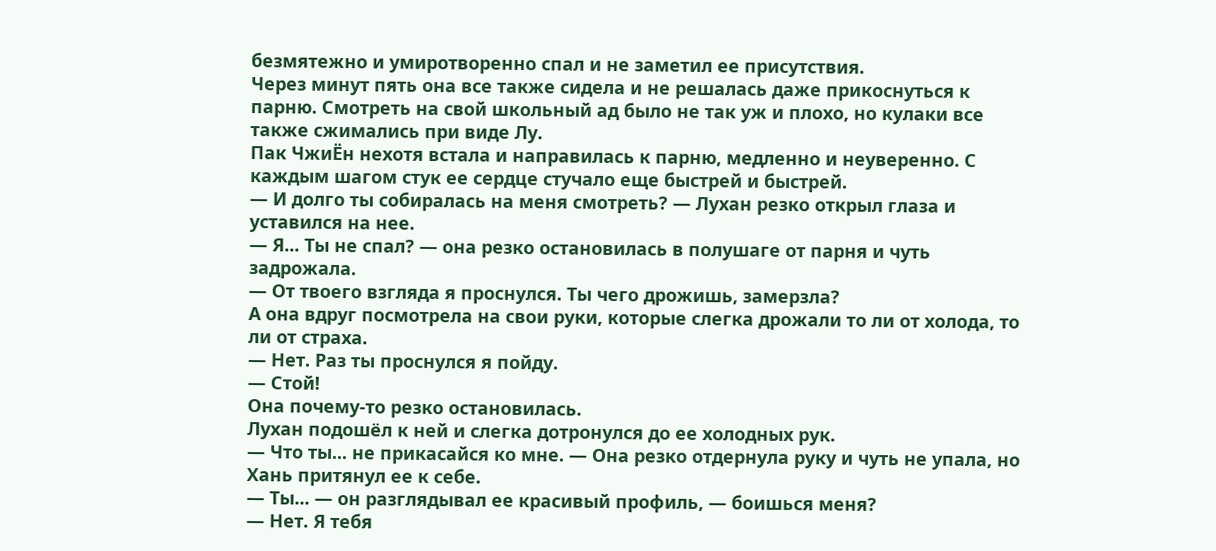безмятежно и умиротворенно спал и не заметил ее присутствия.
Через минут пять она все также сидела и не решалась даже прикоснуться к парню. Смотреть на свой школьный ад было не так уж и плохо, но кулаки все также сжимались при виде Лу.
Пак ЧжиЁн нехотя встала и направилась к парню, медленно и неуверенно. С каждым шагом стук ее сердце стучало еще быстрей и быстрей.
— И долго ты собиралась на меня смотреть? — Лухан резко открыл глаза и уставился на нее.
— Я... Ты не спал? — она резко остановилась в полушаге от парня и чуть задрожала.
— От твоего взгляда я проснулся. Ты чего дрожишь, замерзла?
А она вдруг посмотрела на свои руки, которые слегка дрожали то ли от холода, то ли от страха.
— Нет. Раз ты проснулся я пойду.
— Стой!
Она почему-то резко остановилась.
Лухан подошёл к ней и слегка дотронулся до ее холодных рук.
— Что ты... не прикасайся ко мне. — Она резко отдернула руку и чуть не упала, но Хань притянул ее к себе.
— Ты... — он разглядывал ее красивый профиль, — боишься меня?
— Нет. Я тебя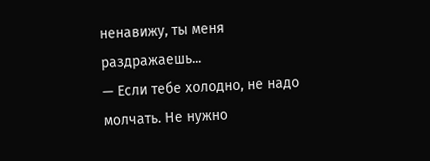ненавижу, ты меня раздражаешь...
— Если тебе холодно, не надо молчать. Не нужно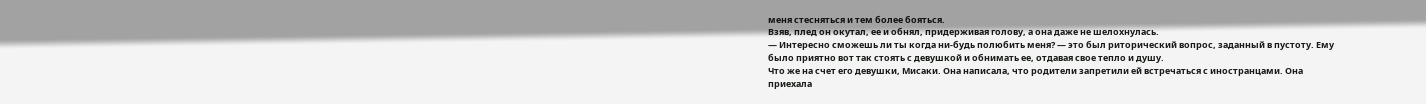меня стесняться и тем более бояться.
Взяв, плед он окутал, ее и обнял, придерживая голову, а она даже не шелохнулась.
— Интересно сможешь ли ты когда ни-будь полюбить меня? — это был риторический вопрос, заданный в пустоту. Ему было приятно вот так стоять с девушкой и обнимать ее, отдавая свое тепло и душу.
Что же на счет его девушки, Мисаки. Она написала, что родители запретили ей встречаться с иностранцами. Она приехала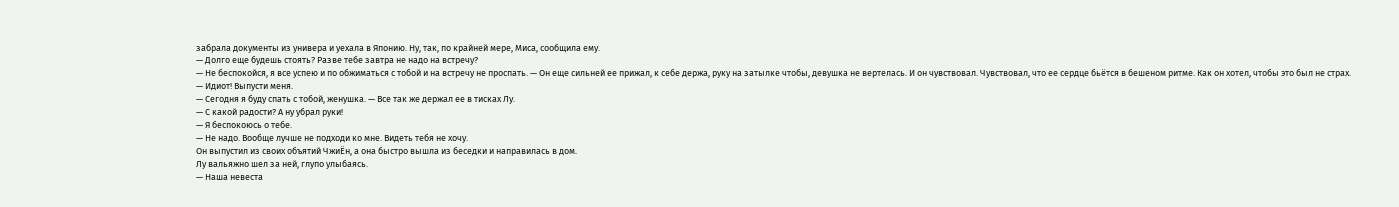забрала документы из универа и уехала в Японию. Ну, так, по крайней мере, Миса, сообщила ему.
— Долго еще будешь стоять? Разве тебе завтра не надо на встречу?
— Не беспокойся, я все успею и по обжиматься с тобой и на встречу не проспать. — Он еще сильней ее прижал, к себе держа, руку на затылке чтобы, девушка не вертелась. И он чувствовал. Чувствовал, что ее сердце бьётся в бешеном ритме. Как он хотел, чтобы это был не страх.
— Идиот! Выпусти меня.
— Сегодня я буду спать с тобой, женушка. — Все так же держал ее в тисках Лу.
— С какой радости? А ну убрал руки!
— Я беспокоюсь о тебе.
— Не надо. Вообще лучше не подходи ко мне. Видеть тебя не хочу.
Он выпустил из своих объятий ЧжиЁн, а она быстро вышла из беседки и направилась в дом.
Лу вальяжно шел за ней, глупо улыбаясь.
— Наша невеста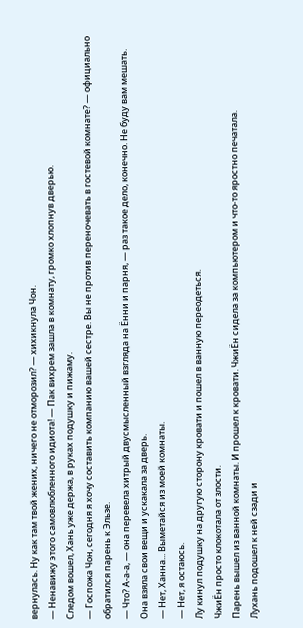вернулась. Ну как там твой жених, ничего не отморозил? — хихикнула Чон.
— Ненавижу этого самовлюбленного идиота! — Пак вихрем зашла в комнату, громко хлопнув дверью.
Следом вошел, Хань уже держа, в руках подушку и пижаму.
— Госпожа Чон, сегодня я хочу составить компанию вашей сестре. Вы не против переночевать в гостевой комнате? — официально обратился парень к Эльзе.
— Что? А-а-а, — она перевела хитрый двусмысленный взгляда на Ённи и парня, — раз такое дело, конечно. Не буду вам мешать.
Она взяла свои вещи и ускакала за дверь.
— Нет, Ханна... Выметайся из моей комнаты.
— Нет, я остаюсь.
Лу кинул подушку на другую сторону кровати и пошел в ванную переодеться.
ЧжиЁн просто клокотала от злости.
Парень вышел из ванной комнаты. И прошел к кровати. ЧжиЁн сидела за компьютером и что-то яростно печатала.
Лухань подошел к ней сзади и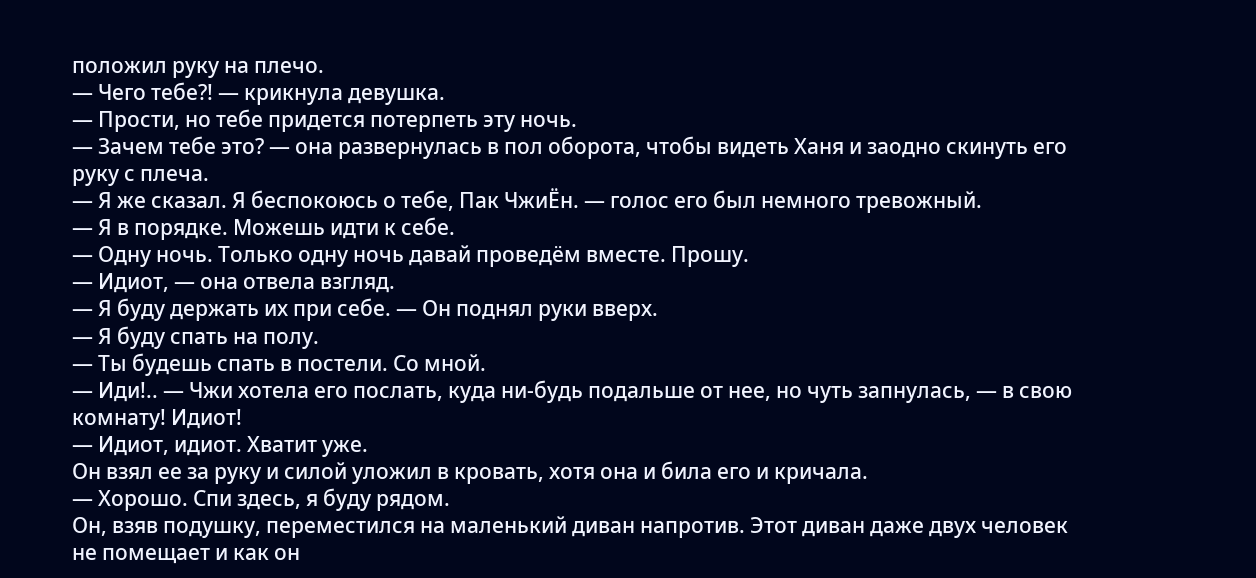положил руку на плечо.
— Чего тебе?! — крикнула девушка.
— Прости, но тебе придется потерпеть эту ночь.
— Зачем тебе это? — она развернулась в пол оборота, чтобы видеть Ханя и заодно скинуть его руку с плеча.
— Я же сказал. Я беспокоюсь о тебе, Пак ЧжиЁн. — голос его был немного тревожный.
— Я в порядке. Можешь идти к себе.
— Одну ночь. Только одну ночь давай проведём вместе. Прошу.
— Идиот, — она отвела взгляд.
— Я буду держать их при себе. — Он поднял руки вверх.
— Я буду спать на полу.
— Ты будешь спать в постели. Со мной.
— Иди!.. — Чжи хотела его послать, куда ни-будь подальше от нее, но чуть запнулась, — в свою комнату! Идиот!
— Идиот, идиот. Хватит уже.
Он взял ее за руку и силой уложил в кровать, хотя она и била его и кричала.
— Хорошо. Спи здесь, я буду рядом.
Он, взяв подушку, переместился на маленький диван напротив. Этот диван даже двух человек не помещает и как он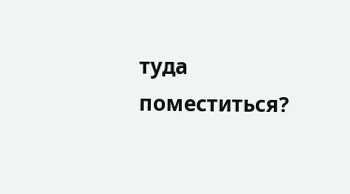туда поместиться?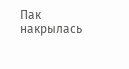Пак накрылась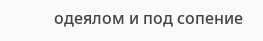одеялом и под сопение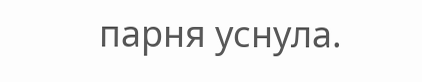парня уснула.